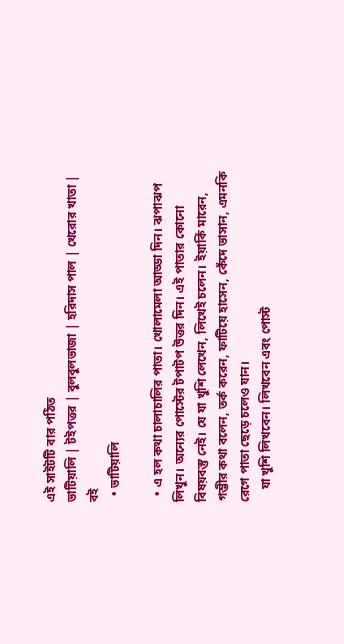এই সাইটটি বার পঠিত
ভাটিয়ালি | টইপত্তর | বুলবুলভাজা | হরিদাস পাল | খেরোর খাতা | বই
  • ভাটিয়ালি

  • এ হল কথা চালাচালির পাতা। খোলামেলা আড্ডা দিন। ঝপাঝপ লিখুন। অন্যের পোস্টের টপাটপ উত্তর দিন। এই পাতার কোনো বিষয়বস্তু নেই। যে যা খুশি লেখেন, লিখেই চলেন। ইয়ার্কি মারেন, গম্ভীর কথা বলেন, তর্ক করেন, ফাটিয়ে হাসেন, কেঁদে ভাসান, এমনকি রেগে পাতা ছেড়ে চলেও যান।
    যা খুশি লিখবেন। লিখবেন এবং পোস্ট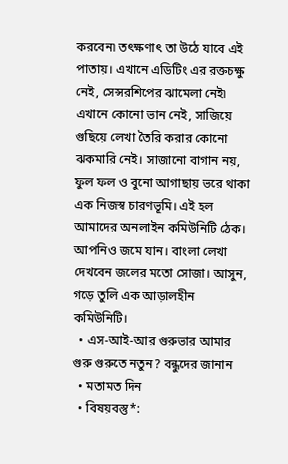করবেন৷ তৎক্ষণাৎ তা উঠে যাবে এই পাতায়। এখানে এডিটিং এর রক্তচক্ষু নেই, সেন্সরশিপের ঝামেলা নেই৷ এখানে কোনো ভান নেই, সাজিয়ে গুছিয়ে লেখা তৈরি করার কোনো ঝকমারি নেই। সাজানো বাগান নয়, ফুল ফল ও বুনো আগাছায় ভরে থাকা এক নিজস্ব চারণভূমি। এই হল আমাদের অনলাইন কমিউনিটি ঠেক। আপনিও জমে যান। বাংলা লেখা দেখবেন জলের মতো সোজা। আসুন, গড়ে তুলি এক আড়ালহীন কমিউনিটি।
  • এস-আই-আর গুরুভার আমার গুরু গুরুতে নতুন? বন্ধুদের জানান
  • মতামত দিন
  • বিষয়বস্তু*: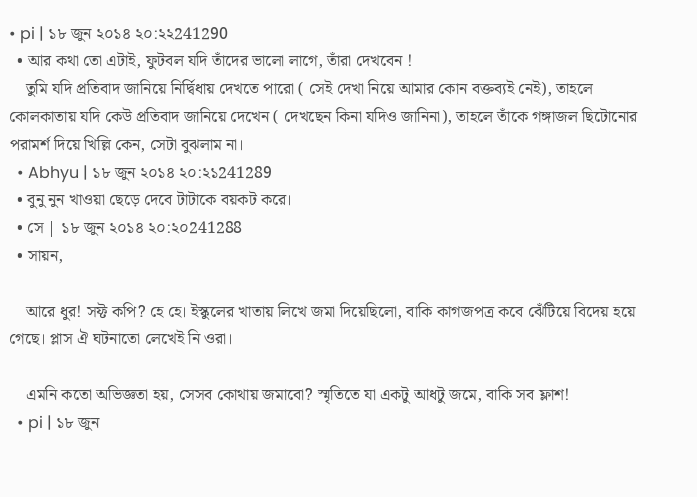• pi | ১৮ জুন ২০১৪ ২০:২২241290
  • আর কথা তো এটাই, ফুটবল যদি তাঁদের ভালো লাগে, তাঁরা দেখবেন !
    তুমি যদি প্রতিবাদ জানিয়ে নির্দ্বিধায় দেখতে পারো ( সেই দেখা নিয়ে আমার কোন বক্তব্যই নেই), তাহলে কোলকাতায় যদি কেউ প্রতিবাদ জানিয়ে দেখেন ( দেখছেন কিনা যদিও জানিনা), তাহলে তাঁকে গঙ্গাজল ছিটোনোর পরামর্শ দিয়ে খিল্লি কেন, সেটা বুঝলাম না।
  • Abhyu | ১৮ জুন ২০১৪ ২০:২১241289
  • বুনু নুন খাওয়া ছেড়ে দেবে টাটাকে বয়কট করে।
  • সে | ১৮ জুন ২০১৪ ২০:২০241288
  • সায়ন,

    আরে ধুর! সফ্ট কপি? হে হে। ইস্কুলের খাতায় লিখে জমা দিয়েছিলো, বাকি কাগজপত্র কবে ঝেঁটিয়ে বিদেয় হয়ে গেছে। প্লাস ঐ ঘটনাতো লেখেই নি ওরা।

    এমনি কতো অভিজ্ঞতা হয়, সেসব কোথায় জমাবো? স্মৃতিতে যা একটু আধটু জমে, বাকি সব ফ্লাশ!
  • pi | ১৮ জুন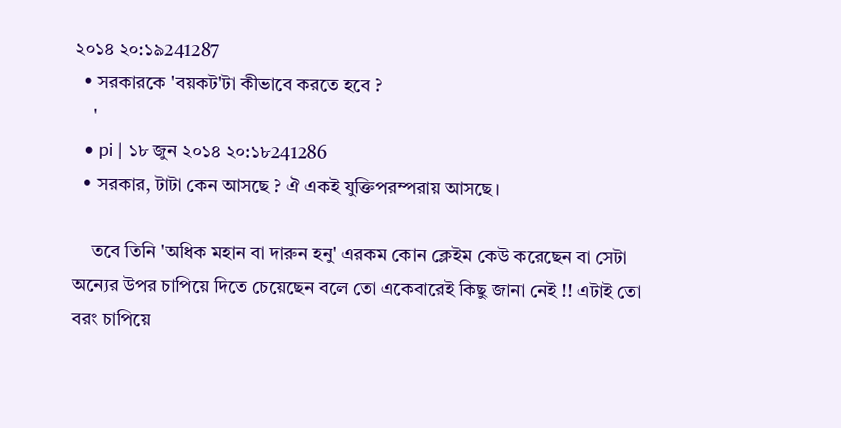২০১৪ ২০:১৯241287
  • সরকারকে 'বয়কট'টা কীভাবে করতে হবে ?
    '
  • pi | ১৮ জুন ২০১৪ ২০:১৮241286
  • সরকার, টাটা কেন আসছে ? ঐ একই যুক্তিপরম্পরায় আসছে।

    তবে তিনি 'অধিক মহান বা দারুন হনু' এরকম কোন ক্লেইম কেউ করেছেন বা সেটা অন্যের উপর চাপিয়ে দিতে চেয়েছেন বলে তো একেবারেই কিছু জানা নেই !! এটাই তো বরং চাপিয়ে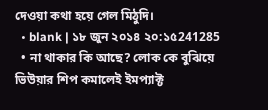দেওয়া কথা হয়ে গেল মিঠুদি।
  • blank | ১৮ জুন ২০১৪ ২০:১৫241285
  • না থাকার কি আছে? লোক কে বুঝিয়ে ভিউয়ার শিপ কমালেই ইমপ্যাক্ট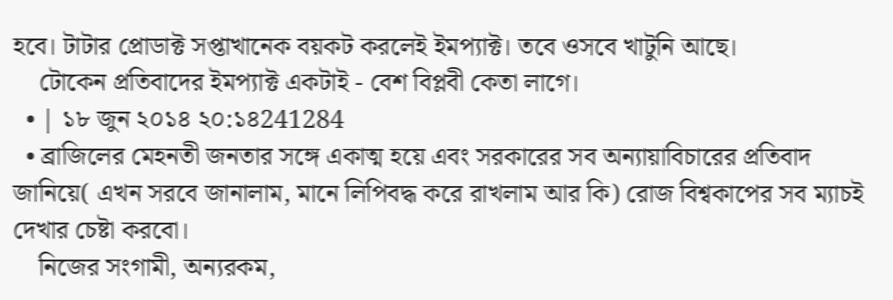হবে। টাটার প্রোডাক্ট সপ্তাখানেক বয়কট করলেই ইমপ্যাক্ট। তবে ওসবে খাটুনি আছে।
    টোকেন প্রতিবাদের ইমপ্যাক্ট একটাই - বেশ বিপ্লবী কেতা লাগে।
  • | ১৮ জুন ২০১৪ ২০:১৪241284
  • ব্রাজিলের মেহনতী জনতার সঙ্গে একাত্ম হয়ে এবং সরকারের সব অন্যায়াবিচারের প্রতিবাদ জানিয়ে( এখন সরবে জানালাম, মানে লিপিবদ্ধ করে রাখলাম আর কি) রোজ বিশ্বকাপের সব ম্যাচই দেখার চেষ্টা করবো।
    নিজের সংগামী, অন্যরকম,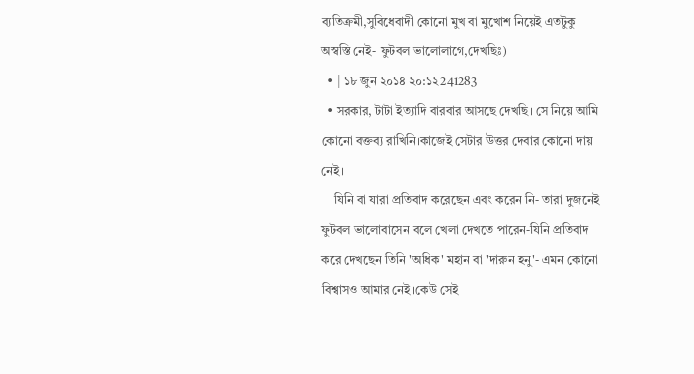ব্যতিক্রমী,সুবিধেবাদী কোনো মুখ বা মুখোশ নিয়েই এতটুকু অস্বস্তি নেই- ফুটবল ভালোলাগে,দেখছিঃ)
  • | ১৮ জুন ২০১৪ ২০:১২241283
  • সরকার, টাটা ইত্যাদি বারবার আসছে দেখছি। সে নিয়ে আমি কোনো বক্তব্য রাখিনি।কাজেই সেটার উত্তর দেবার কোনো দায় নেই।
    যিনি বা যারা প্রতিবাদ করেছেন এবং করেন নি- তারা দুজনেই ফুটবল ভালোবাসেন বলে খেলা দেখতে পারেন-যিনি প্রতিবাদ করে দেখছেন তিনি 'অধিক' মহান বা 'দারুন হনু'- এমন কোনো বিশ্বাসও আমার নেই।কেউ সেই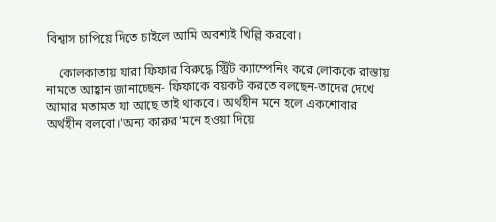বিশ্বাস চাপিয়ে দিতে চাইলে আমি অবশ্যই খিল্লি করবো।

    কোলকাতায় যারা ফিফার বিরুদ্ধে স্ট্রিট ক্যাম্পেনিং করে লোককে রাস্তায় নামতে আহ্বান জানাচ্ছেন- ফিফাকে বয়কট করতে বলছেন-তাদের দেখে আমার মতামত যা আছে তাই থাকবে। অর্থহীন মনে হলে একশোবার অর্থহীন বলবো।'অন্য কারুর'মনে হওয়া দিয়ে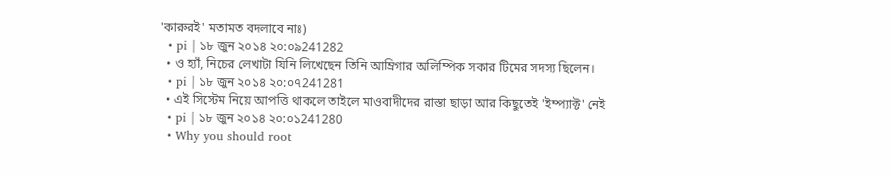'কারুরই' মতামত বদলাবে নাঃ)
  • pi | ১৮ জুন ২০১৪ ২০:০৯241282
  • ও হ্যাঁ, নিচের লেখাটা যিনি লিখেছেন তিনি আম্রিগার অলিম্পিক সকার টিমের সদস্য ছিলেন।
  • pi | ১৮ জুন ২০১৪ ২০:০৭241281
  • এই সিস্টেম নিয়ে আপত্তি থাকলে তাইলে মাওবাদীদের রাস্তা ছাড়া আর কিছুতেই 'ইম্প্যাক্ট' নেই
  • pi | ১৮ জুন ২০১৪ ২০:০১241280
  • Why you should root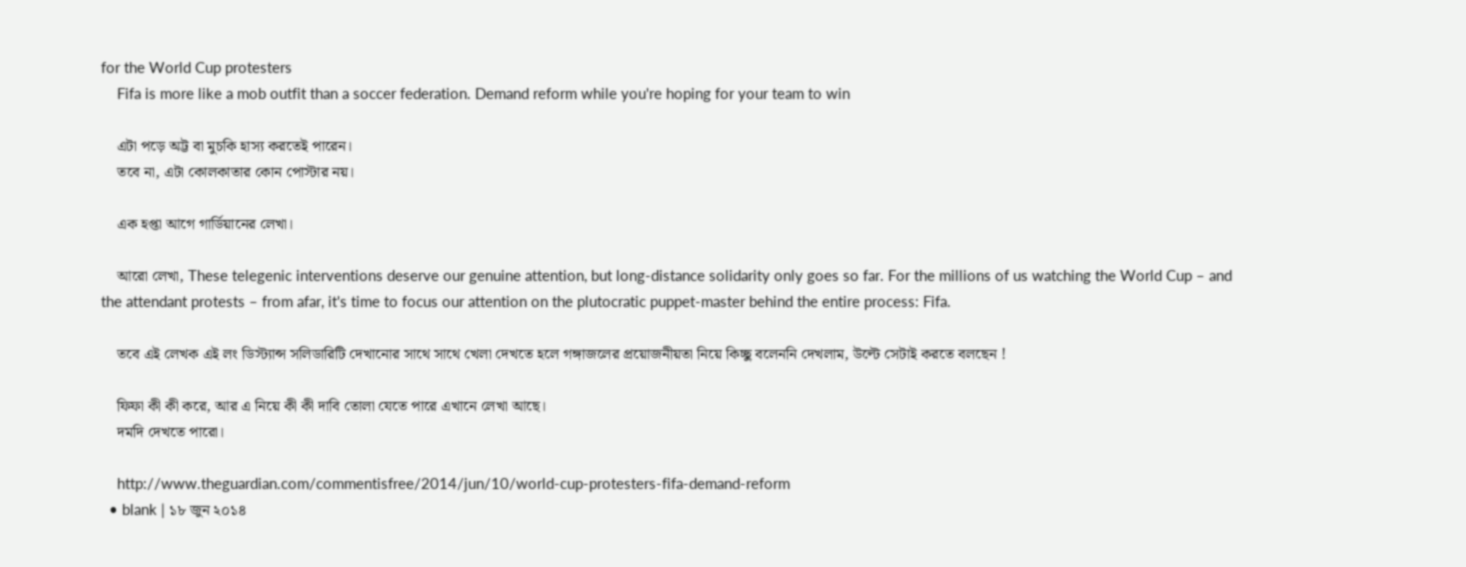for the World Cup protesters
    Fifa is more like a mob outfit than a soccer federation. Demand reform while you're hoping for your team to win

    এটা পড়ে অট্ট বা মুচকি হাস্য করতেই পারেন।
    তবে না, এটা কোলকাতার কোন পোস্টার নয়।

    এক হপ্তা আগে গার্ডিয়ানের লেখা।

    আরো লেখা, These telegenic interventions deserve our genuine attention, but long-distance solidarity only goes so far. For the millions of us watching the World Cup – and the attendant protests – from afar, it's time to focus our attention on the plutocratic puppet-master behind the entire process: Fifa.

    তবে এই লেখক এই লং ডিস্ট্যান্স সলিডারিটি দেখানোর সাথে সাথে খেলা দেখতে হলে গঙ্গাজলের প্রয়োজনীয়তা নিয়ে কিচ্ছু বলেননি দেখলাম, উল্টে সেটাই করতে বলছেন !

    ফিফা কী কী করে, আর এ নিয়ে কী কী দাবি তোলা যেতে পারে এখানে লেখা আছে।
    দমদি দেখতে পারো।

    http://www.theguardian.com/commentisfree/2014/jun/10/world-cup-protesters-fifa-demand-reform
  • blank | ১৮ জুন ২০১৪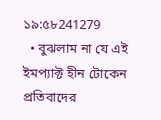১৯:৫৮241279
  • বুঝলাম না যে এই ইমপ্যাক্ট হীন টোকেন প্রতিবাদের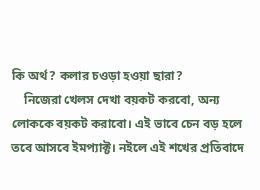কি অর্থ? কলার চওড়া হওয়া ছারা?
    নিজেরা খেলস দেখা বয়কট করবো, অন্য লোককে বয়কট করাবো। এই ভাবে চেন বড় হলে তবে আসবে ইমপ্যাক্ট। নইলে এই শখের প্রতিবাদে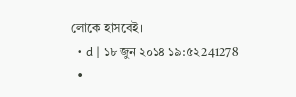লোকে হাসবেই।
  • d | ১৮ জুন ২০১৪ ১৯:৫২241278
  •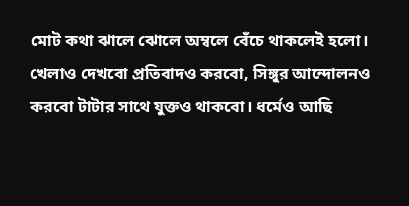মোট কথা ঝালে ঝোলে অম্বলে বেঁচে থাকলেই হলো। খেলাও দেখবো প্রতিবাদও করবো, সিঙ্গুর আন্দোলনও করবো টাটার সাথে যুক্তও থাকবো। ধর্মেও আছি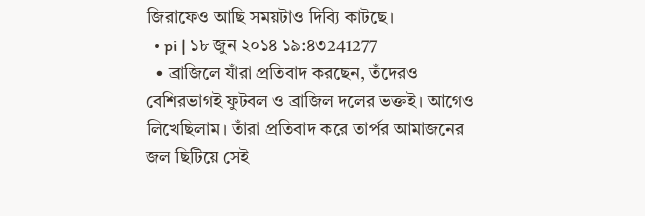জিরাফেও আছি সময়টাও দিব্যি কাটছে।
  • pi | ১৮ জুন ২০১৪ ১৯:৪৩241277
  • ব্রাজিলে যাঁরা প্রতিবাদ করছেন, তঁদেরও বেশিরভাগই ফুটবল ও ব্রাজিল দলের ভক্তই। আগেও লিখেছিলাম। তাঁরা প্রতিবাদ করে তার্পর আমাজনের জল ছিটিয়ে সেই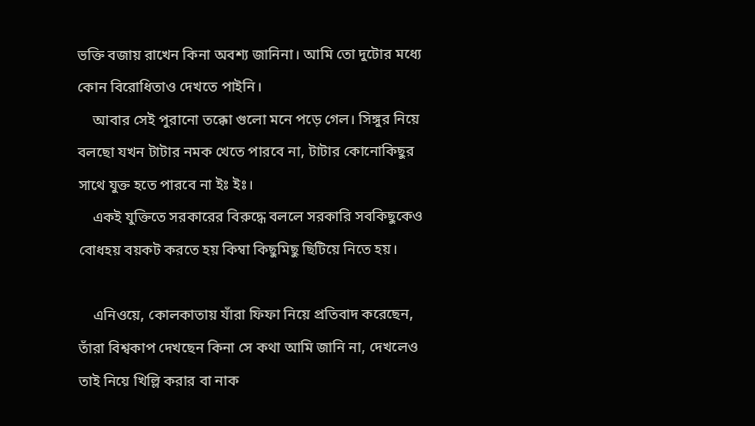ভক্তি বজায় রাখেন কিনা অবশ্য জানিনা। আমি তো দুটোর মধ্যে কোন বিরোধিতাও দেখতে পাইনি।
    আবার সেই পুরানো তক্কো গুলো মনে পড়ে গেল। সিঙ্গুর নিয়ে বলছো যখন টাটার নমক খেতে পারবে না, টাটার কোনোকিছুর সাথে যুক্ত হতে পারবে না ইঃ ইঃ।
    একই যুক্তিতে সরকারের বিরুদ্ধে বললে সরকারি সবকিছুকেও বোধহয় বয়কট করতে হয় কিম্বা কিছুমিছু ছিটিয়ে নিতে হয়।

    এনিওয়ে, কোলকাতায় যাঁরা ফিফা নিয়ে প্রতিবাদ করেছেন, তাঁরা বিশ্বকাপ দেখছেন কিনা সে কথা আমি জানি না, দেখলেও তাই নিয়ে খিল্লি করার বা নাক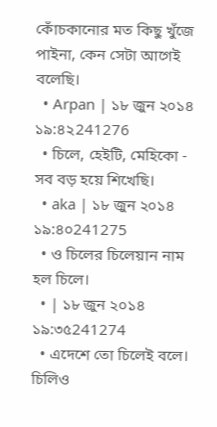কোঁচকানোর মত কিছু খুঁজে পাইনা, কেন সেটা আগেই বলেছি।
  • Arpan | ১৮ জুন ২০১৪ ১৯:৪২241276
  • চিলে, হেইটি, মেহিকো - সব বড় হয়ে শিখেছি।
  • aka | ১৮ জুন ২০১৪ ১৯:৪০241275
  • ও চিলের চিলেয়ান নাম হল চিলে।
  • | ১৮ জুন ২০১৪ ১৯:৩৫241274
  • এদেশে তো চিলেই বলে। চিলিও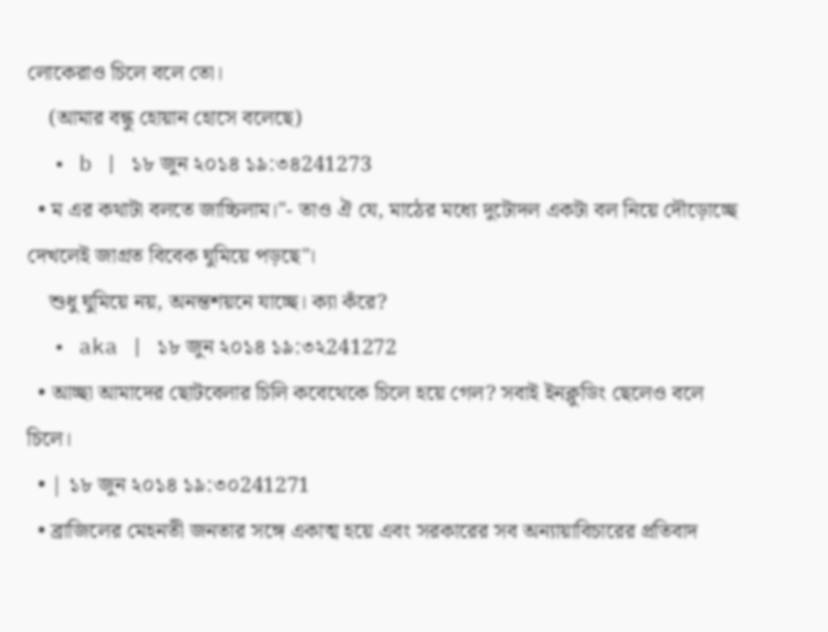লোকেরাও চিলে বলে তো।
    (আমার বন্ধু হোয়ান হোসে বলেছে)
  • b | ১৮ জুন ২০১৪ ১৯:৩৪241273
  • ম এর কথাটা বলতে জাচ্চিলাম।"- তাও ঐ যে, মাঠের মধ্যে দুটোদল একটা বল নিয়ে দৌড়োচ্ছে দেখলেই জাগ্রত বিবেক ঘুমিয়ে পড়ছে"।
    শুধু ঘুমিয়ে নয়, অনন্তশয়নে যাচ্ছে। ক্যা কঁরে?
  • aka | ১৮ জুন ২০১৪ ১৯:৩২241272
  • আচ্ছা আমাদের ছোটবেলার চিলি কবেথেকে চিলে হয়ে গেল? সবাই ইনক্লুডিং ছেলেও বলে চিলে।
  • | ১৮ জুন ২০১৪ ১৯:৩০241271
  • ব্রাজিলের মেহনতী জনতার সঙ্গে একাত্ম হয়ে এবং সরকারের সব অন্যায়াবিচারের প্রতিবাদ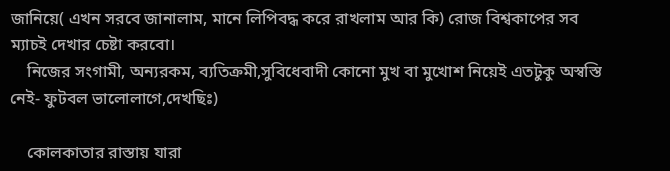জানিয়ে( এখন সরবে জানালাম, মানে লিপিবদ্ধ করে রাখলাম আর কি) রোজ বিশ্বকাপের সব ম্যাচই দেখার চেষ্টা করবো।
    নিজের সংগামী, অন্যরকম, ব্যতিক্রমী,সুবিধেবাদী কোনো মুখ বা মুখোশ নিয়েই এতটুকু অস্বস্তি নেই- ফুটবল ভালোলাগে,দেখছিঃ)

    কোলকাতার রাস্তায় যারা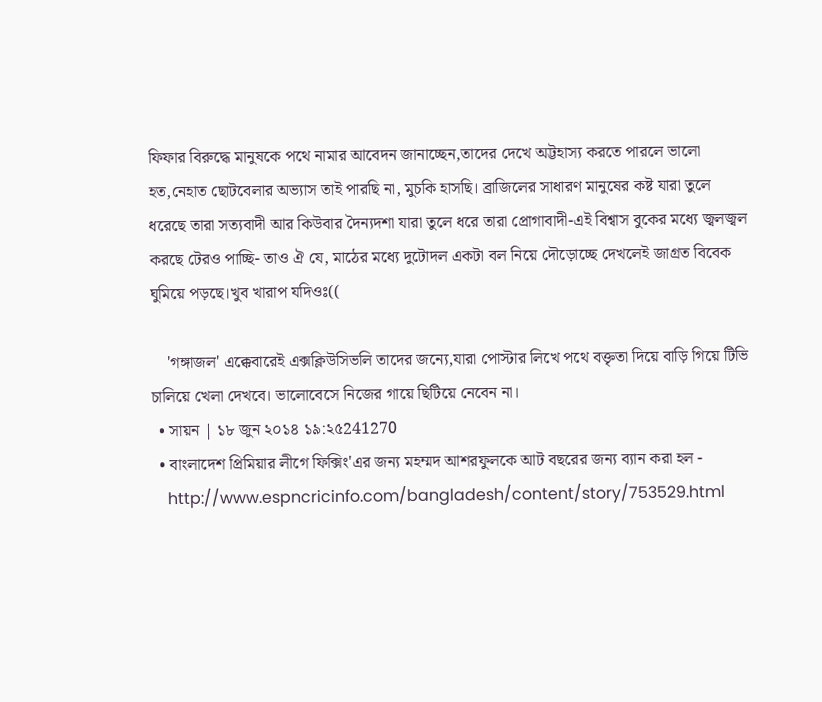ফিফার বিরুদ্ধে মানুষকে পথে নামার আবেদন জানাচ্ছেন,তাদের দেখে অট্টহাস্য করতে পারলে ভালো হত,নেহাত ছোটবেলার অভ্যাস তাই পারছি না, মুচকি হাসছি। ব্রাজিলের সাধারণ মানুষের কষ্ট যারা তুলে ধরেছে তারা সত্যবাদী আর কিউবার দৈন্যদশা যারা তুলে ধরে তারা প্রোগাবাদী-এই বিশ্বাস বুকের মধ্যে জ্বলজ্বল করছে টেরও পাচ্ছি- তাও ঐ যে, মাঠের মধ্যে দুটোদল একটা বল নিয়ে দৌড়োচ্ছে দেখলেই জাগ্রত বিবেক ঘুমিয়ে পড়ছে।খুব খারাপ যদিওঃ((

    'গঙ্গাজল' এক্কেবারেই এক্সক্লিউসিভলি তাদের জন্যে,যারা পোস্টার লিখে পথে বক্তৃতা দিয়ে বাড়ি গিয়ে টিভি চালিয়ে খেলা দেখবে। ভালোবেসে নিজের গায়ে ছিটিয়ে নেবেন না।
  • সায়ন | ১৮ জুন ২০১৪ ১৯:২৫241270
  • বাংলাদেশ প্রিমিয়ার লীগে ফিক্সিং'এর জন্য মহম্মদ আশরফুলকে আট বছরের জন্য ব্যান করা হল -
    http://www.espncricinfo.com/bangladesh/content/story/753529.html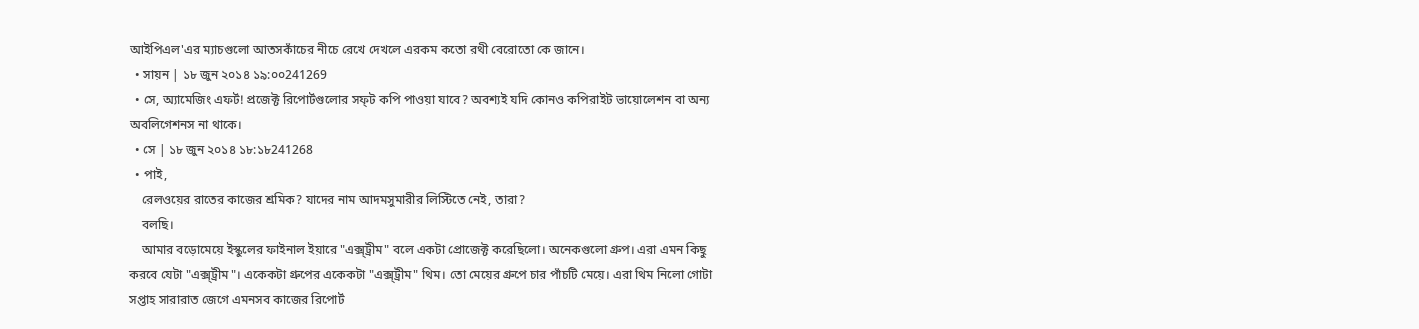আইপিএল'এর ম্যাচগুলো আতসকাঁচের নীচে রেখে দেখলে এরকম কতো রথী বেরোতো কে জানে।
  • সায়ন | ১৮ জুন ২০১৪ ১৯:০০241269
  • সে, অ্যামেজিং এফর্ট! প্রজেক্ট রিপোর্টগুলোর সফ্‌ট কপি পাওয়া যাবে? অবশ্যই যদি কোনও কপিরাইট ভায়োলেশন বা অন্য অবলিগেশনস না থাকে।
  • সে | ১৮ জুন ২০১৪ ১৮:১৮241268
  • পাই,
    রেলওয়ের রাতের কাজের শ্রমিক? যাদের নাম আদমসুমারীর লিস্টিতে নেই, তারা?
    বলছি।
    আমার বড়োমেয়ে ইস্কুলের ফাইনাল ইয়ারে "এক্স্‌ট্রীম" বলে একটা প্রোজেক্ট করেছিলো। অনেকগুলো গ্রুপ। এরা এমন কিছু করবে যেটা "এক্স্‌ট্রীম"। একেকটা গ্রুপের একেকটা "এক্স্‌ট্রীম" থিম। তো মেয়ের গ্রুপে চার পাঁচটি মেয়ে। এরা থিম নিলো গোটা সপ্তাহ সারারাত জেগে এমনসব কাজের রিপোর্ট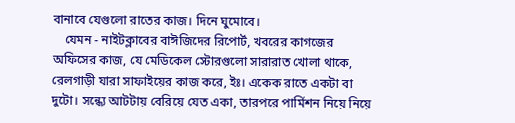বানাবে যেগুলো রাতের কাজ। দিনে ঘুমোবে।
    যেমন - নাইটক্লাবের বাঈজিদের রিপোর্ট, খবরের কাগজের অফিসের কাজ, যে মেডিকেল স্টোরগুলো সারারাত খোলা থাকে, রেলগাড়ী যারা সাফাইয়ের কাজ করে, ইঃ। একেক রাতে একটা বা দুটো। সন্ধ্যে আটটায় বেরিয়ে যেত একা, তারপরে পার্মিশন নিয়ে নিয়ে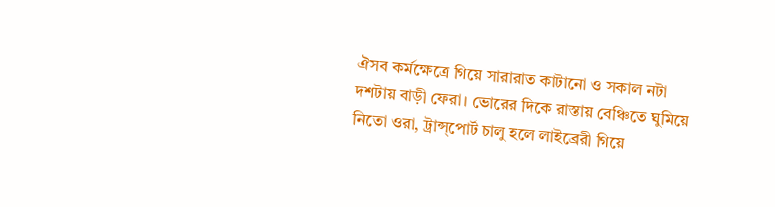ঐসব কর্মক্ষেত্রে গিয়ে সারারাত কাটানো ও সকাল নটা দশটায় বাড়ী ফেরা। ভোরের দিকে রাস্তায় বেঞ্চিতে ঘুমিয়ে নিতো ওরা, ট্রান্স্‌পোর্ট চালু হলে লাইব্রেরী গিয়ে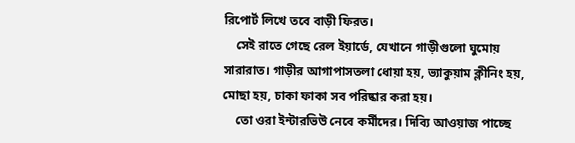রিপোর্ট লিখে তবে বাড়ী ফিরত।
    সেই রাতে গেছে রেল ইয়ার্ডে, যেখানে গাড়ীগুলো ঘুমোয় সারারাত। গাড়ীর আগাপাসতলা ধোয়া হয়, ভ্যাকুয়াম ক্লীনিং হয়, মোছা হয়, চাকা ফাকা সব পরিষ্কার করা হয়।
    তো ওরা ইন্টারভিউ নেবে কর্মীদের। দিব্যি আওয়াজ পাচ্ছে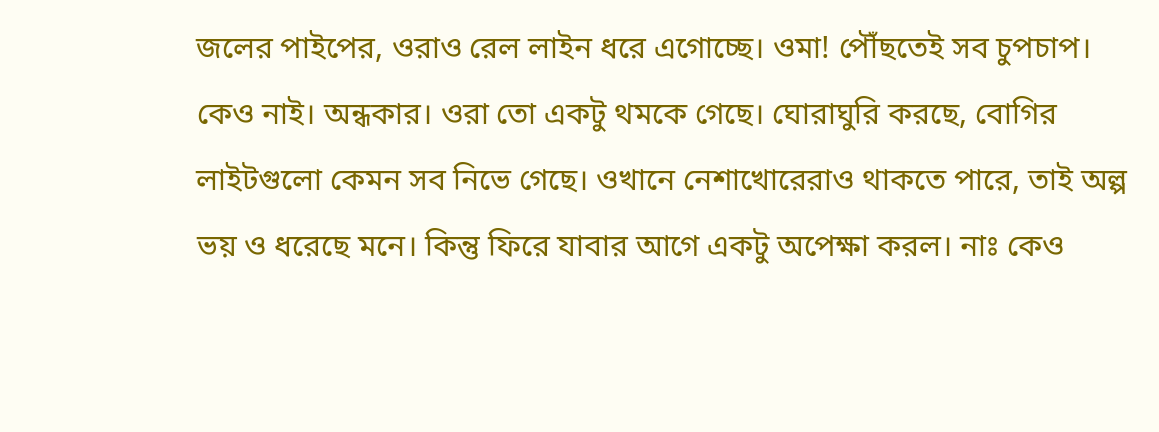জলের পাইপের, ওরাও রেল লাইন ধরে এগোচ্ছে। ওমা! পৌঁছতেই সব চুপচাপ। কেও নাই। অন্ধকার। ওরা তো একটু থমকে গেছে। ঘোরাঘুরি করছে, বোগির লাইটগুলো কেমন সব নিভে গেছে। ওখানে নেশাখোরেরাও থাকতে পারে, তাই অল্প ভয় ও ধরেছে মনে। কিন্তু ফিরে যাবার আগে একটু অপেক্ষা করল। নাঃ কেও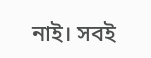নাই। সবই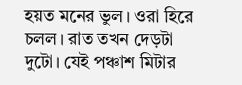হয়ত মনের ভুল। ওরা হিরে চলল। রাত তখন দেড়টা দুটো। যেই পঞ্চাশ মিটার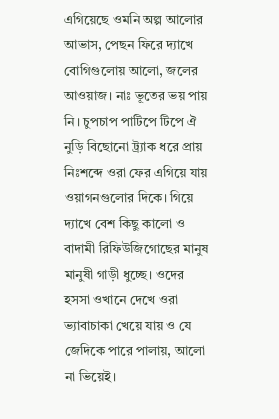এগিয়েছে ওমনি অল্প আলোর আভাস, পেছন ফিরে দ্যাখে বোগিগুলোয় আলো, জলের আওয়াজ। নাঃ ভূতের ভয় পায় নি। চুপচাপ পাটিপে টিপে ঐ নুড়ি বিছোনো ট্র্যাক ধরে প্রায় নিঃশব্দে ওরা ফের এগিয়ে যায় ওয়াগনগুলোর দিকে। গিয়ে দ্যাখে বেশ কিছু কালো ও বাদামী রিফিউজিগোছের মানুষ মানুষী গাড়ী ধুচ্ছে। ওদের হসসা ওখানে দেখে ওরা ভ্যাবাচাকা খেয়ে যায় ও যে জেদিকে পারে পালায়, আলো না ভিয়েই।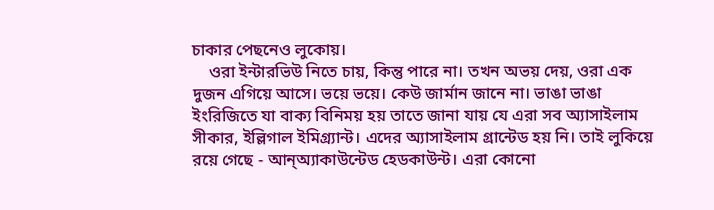চাকার পেছনেও লুকোয়।
    ওরা ইন্টারভিউ নিতে চায়, কিন্তু পারে না। তখন অভয় দেয়, ওরা এক দুজন এগিয়ে আসে। ভয়ে ভয়ে। কেউ জার্মান জানে না। ভাঙা ভাঙা ইংরিজিতে যা বাক্য বিনিময় হয় তাতে জানা যায় যে এরা সব অ্যাসাইলাম সীকার, ইল্লিগাল ইমিগ্র্যান্ট। এদের অ্যাসাইলাম গ্রান্টেড হয় নি। তাই লুকিয়ে রয়ে গেছে - আন্‌অ্যাকাউন্টেড হেডকাউন্ট। এরা কোনো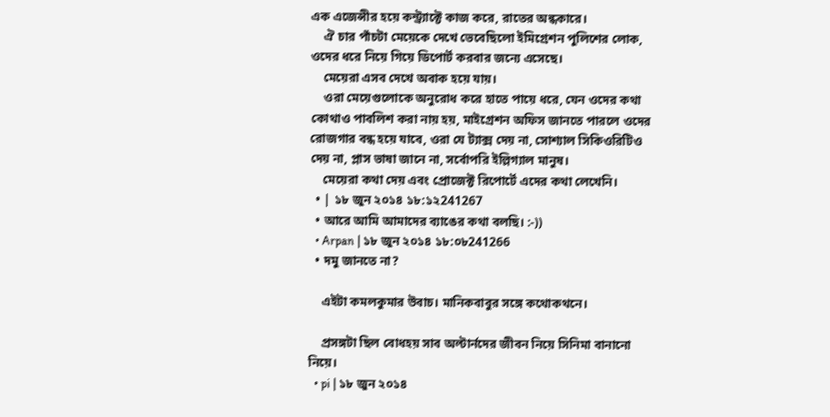এক এজেন্সীর হয়ে কন্ট্র্যাক্টে কাজ করে, রাতের অন্ধকারে।
    ঐ চার পাঁচটা মেয়েকে দেখে ভেবেছিলো ইমিগ্রেশন পুলিশের লোক, ওদের ধরে নিয়ে গিয়ে ডিপোর্ট করবার জন্যে এসেছে।
    মেয়েরা এসব দেখে অবাক হয়ে যায়।
    ওরা মেয়েগুলোকে অনুরোধ করে হাতে পায়ে ধরে, যেন ওদের কথা কোথাও পাবলিশ করা নায় হয়, মাইগ্রেশন অফিস জানতে পারলে ওদের রোজগার বন্ধ হয়ে যাবে, ওরা যে ট্যাক্স দেয় না, সোশ্যাল সিকিওরিটিও দেয় না, প্লাস ভাষা জানে না, সর্বোপরি ইল্লিগ্যাল মানুষ।
    মেয়েরা কথা দেয় এবং প্রোজেক্ট রিপোর্টে এদের কথা লেখেনি।
  • | ১৮ জুন ২০১৪ ১৮:১২241267
  • আরে আমি আমাদের ব্যাঙের কথা বলছি। :-))
  • Arpan | ১৮ জুন ২০১৪ ১৮:০৮241266
  • দমু জানতে না?

    এইটা কমলকুমার উবাচ। মানিকবাবুর সঙ্গে কথোকথনে।

    প্রসঙ্গটা ছিল বোধহয় সাব অল্টার্নদের জীবন নিয়ে সিনিমা বানানো নিয়ে।
  • pi | ১৮ জুন ২০১৪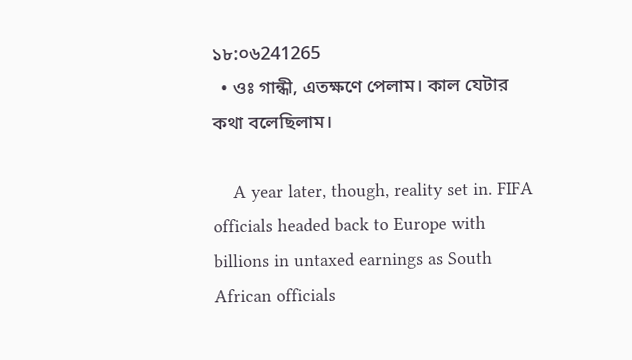১৮:০৬241265
  • ওঃ গান্ধী, এতক্ষণে পেলাম। কাল যেটার কথা বলেছিলাম।

    A year later, though, reality set in. FIFA officials headed back to Europe with billions in untaxed earnings as South African officials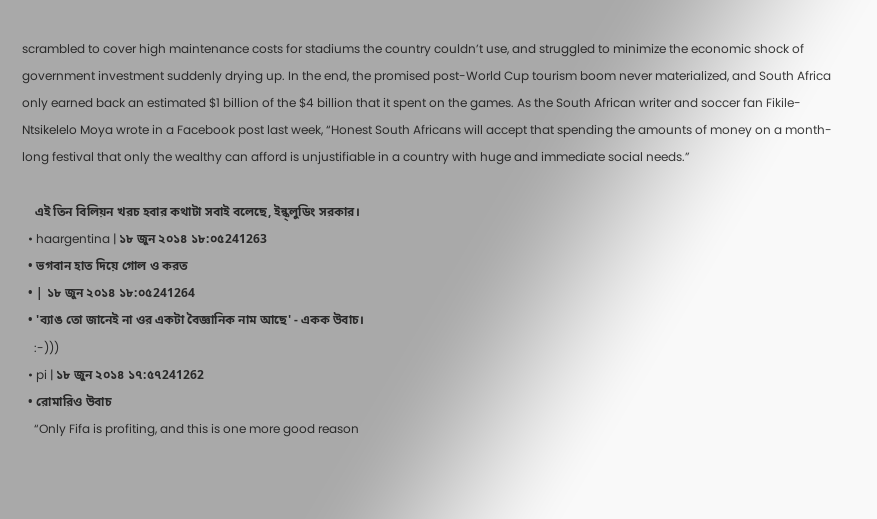scrambled to cover high maintenance costs for stadiums the country couldn’t use, and struggled to minimize the economic shock of government investment suddenly drying up. In the end, the promised post-World Cup tourism boom never materialized, and South Africa only earned back an estimated $1 billion of the $4 billion that it spent on the games. As the South African writer and soccer fan Fikile-Ntsikelelo Moya wrote in a Facebook post last week, “Honest South Africans will accept that spending the amounts of money on a month-long festival that only the wealthy can afford is unjustifiable in a country with huge and immediate social needs.”

    এই তিন বিলিয়ন খরচ হবার কথাটা সবাই বলেছে, ইন্ক্লুডিং সরকার।
  • haargentina | ১৮ জুন ২০১৪ ১৮:০৫241263
  • ভগবান হাত দিয়ে গোল ও করত
  • | ১৮ জুন ২০১৪ ১৮:০৫241264
  • 'ব্যাঙ তো জানেই না ওর একটা বৈজ্ঞানিক নাম আছে' - একক উবাচ।
    :-)))
  • pi | ১৮ জুন ২০১৪ ১৭:৫৭241262
  • রোমারিও উবাচ
    “Only Fifa is profiting, and this is one more good reason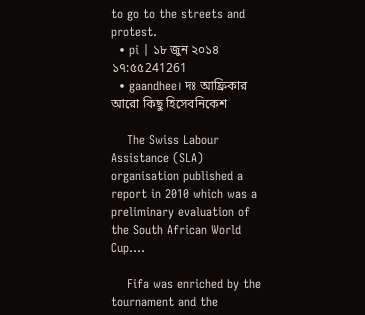to go to the streets and protest.
  • pi | ১৮ জুন ২০১৪ ১৭:৫৫241261
  • gaandhee। দঃ আফ্রিকার আরো কিছু হিসেবনিকেশ

    The Swiss Labour Assistance (SLA) organisation published a report in 2010 which was a preliminary evaluation of the South African World Cup....

    Fifa was enriched by the tournament and the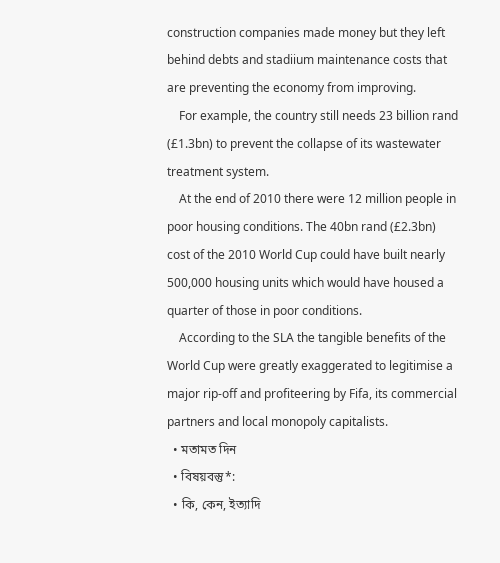construction companies made money but they left behind debts and stadiium maintenance costs that are preventing the economy from improving.
    For example, the country still needs 23 billion rand (£1.3bn) to prevent the collapse of its wastewater treatment system.
    At the end of 2010 there were 12 million people in poor housing conditions. The 40bn rand (£2.3bn) cost of the 2010 World Cup could have built nearly 500,000 housing units which would have housed a quarter of those in poor conditions.
    According to the SLA the tangible benefits of the World Cup were greatly exaggerated to legitimise a major rip-off and profiteering by Fifa, its commercial partners and local monopoly capitalists.
  • মতামত দিন
  • বিষয়বস্তু*:
  • কি, কেন, ইত্যাদি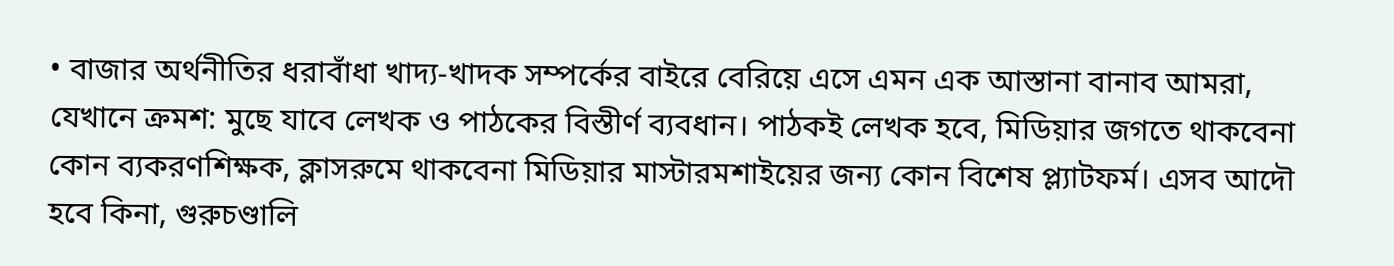• বাজার অর্থনীতির ধরাবাঁধা খাদ্য-খাদক সম্পর্কের বাইরে বেরিয়ে এসে এমন এক আস্তানা বানাব আমরা, যেখানে ক্রমশ: মুছে যাবে লেখক ও পাঠকের বিস্তীর্ণ ব্যবধান। পাঠকই লেখক হবে, মিডিয়ার জগতে থাকবেনা কোন ব্যকরণশিক্ষক, ক্লাসরুমে থাকবেনা মিডিয়ার মাস্টারমশাইয়ের জন্য কোন বিশেষ প্ল্যাটফর্ম। এসব আদৌ হবে কিনা, গুরুচণ্ডালি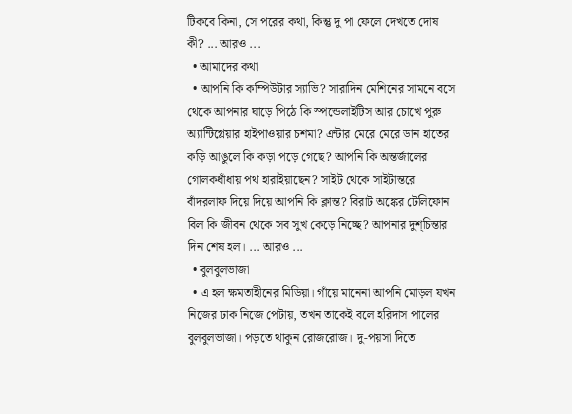টিকবে কিনা, সে পরের কথা, কিন্তু দু পা ফেলে দেখতে দোষ কী? ... আরও ...
  • আমাদের কথা
  • আপনি কি কম্পিউটার স্যাভি? সারাদিন মেশিনের সামনে বসে থেকে আপনার ঘাড়ে পিঠে কি স্পন্ডেলাইটিস আর চোখে পুরু অ্যান্টিগ্লেয়ার হাইপাওয়ার চশমা? এন্টার মেরে মেরে ডান হাতের কড়ি আঙুলে কি কড়া পড়ে গেছে? আপনি কি অন্তর্জালের গোলকধাঁধায় পথ হারাইয়াছেন? সাইট থেকে সাইটান্তরে বাঁদরলাফ দিয়ে দিয়ে আপনি কি ক্লান্ত? বিরাট অঙ্কের টেলিফোন বিল কি জীবন থেকে সব সুখ কেড়ে নিচ্ছে? আপনার দুশ্‌চিন্তার দিন শেষ হল। ... আরও ...
  • বুলবুলভাজা
  • এ হল ক্ষমতাহীনের মিডিয়া। গাঁয়ে মানেনা আপনি মোড়ল যখন নিজের ঢাক নিজে পেটায়, তখন তাকেই বলে হরিদাস পালের বুলবুলভাজা। পড়তে থাকুন রোজরোজ। দু-পয়সা দিতে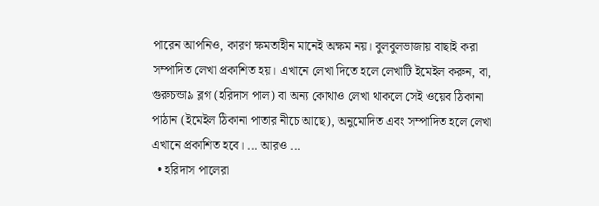পারেন আপনিও, কারণ ক্ষমতাহীন মানেই অক্ষম নয়। বুলবুলভাজায় বাছাই করা সম্পাদিত লেখা প্রকাশিত হয়। এখানে লেখা দিতে হলে লেখাটি ইমেইল করুন, বা, গুরুচন্ডা৯ ব্লগ (হরিদাস পাল) বা অন্য কোথাও লেখা থাকলে সেই ওয়েব ঠিকানা পাঠান (ইমেইল ঠিকানা পাতার নীচে আছে), অনুমোদিত এবং সম্পাদিত হলে লেখা এখানে প্রকাশিত হবে। ... আরও ...
  • হরিদাস পালেরা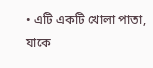• এটি একটি খোলা পাতা, যাকে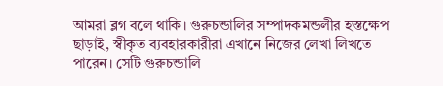আমরা ব্লগ বলে থাকি। গুরুচন্ডালির সম্পাদকমন্ডলীর হস্তক্ষেপ ছাড়াই, স্বীকৃত ব্যবহারকারীরা এখানে নিজের লেখা লিখতে পারেন। সেটি গুরুচন্ডালি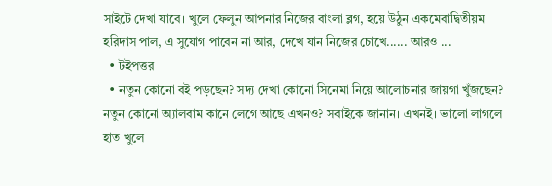সাইটে দেখা যাবে। খুলে ফেলুন আপনার নিজের বাংলা ব্লগ, হয়ে উঠুন একমেবাদ্বিতীয়ম হরিদাস পাল, এ সুযোগ পাবেন না আর, দেখে যান নিজের চোখে...... আরও ...
  • টইপত্তর
  • নতুন কোনো বই পড়ছেন? সদ্য দেখা কোনো সিনেমা নিয়ে আলোচনার জায়গা খুঁজছেন? নতুন কোনো অ্যালবাম কানে লেগে আছে এখনও? সবাইকে জানান। এখনই। ভালো লাগলে হাত খুলে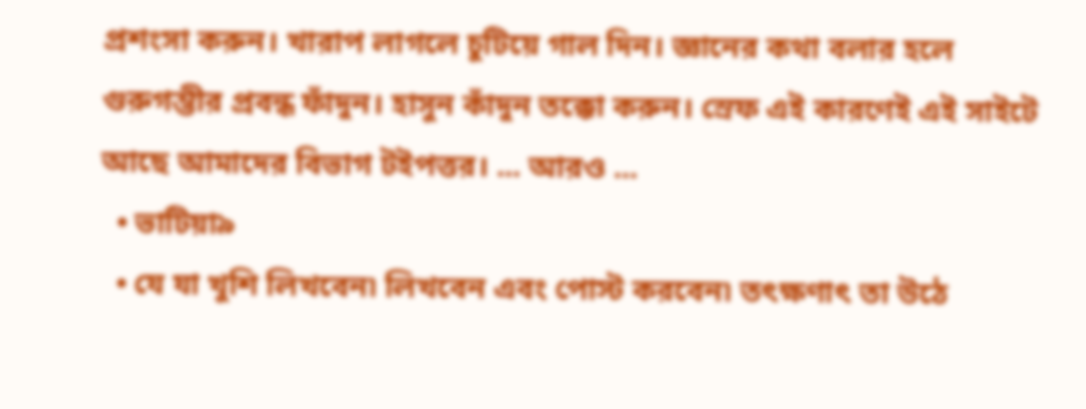প্রশংসা করুন। খারাপ লাগলে চুটিয়ে গাল দিন। জ্ঞানের কথা বলার হলে গুরুগম্ভীর প্রবন্ধ ফাঁদুন। হাসুন কাঁদুন তক্কো করুন। স্রেফ এই কারণেই এই সাইটে আছে আমাদের বিভাগ টইপত্তর। ... আরও ...
  • ভাটিয়া৯
  • যে যা খুশি লিখবেন৷ লিখবেন এবং পোস্ট করবেন৷ তৎক্ষণাৎ তা উঠে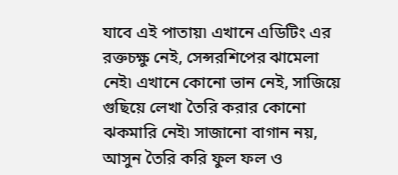যাবে এই পাতায়৷ এখানে এডিটিং এর রক্তচক্ষু নেই, সেন্সরশিপের ঝামেলা নেই৷ এখানে কোনো ভান নেই, সাজিয়ে গুছিয়ে লেখা তৈরি করার কোনো ঝকমারি নেই৷ সাজানো বাগান নয়, আসুন তৈরি করি ফুল ফল ও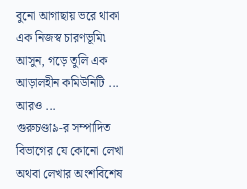বুনো আগাছায় ভরে থাকা এক নিজস্ব চারণভূমি৷ আসুন, গড়ে তুলি এক আড়ালহীন কমিউনিটি ... আরও ...
গুরুচণ্ডা৯-র সম্পাদিত বিভাগের যে কোনো লেখা অথবা লেখার অংশবিশেষ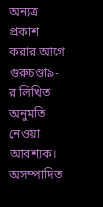অন্যত্র প্রকাশ করার আগে গুরুচণ্ডা৯-র লিখিত অনুমতি নেওয়া আবশ্যক। অসম্পাদিত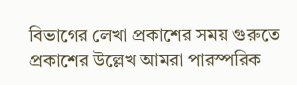বিভাগের লেখা প্রকাশের সময় গুরুতে প্রকাশের উল্লেখ আমরা পারস্পরিক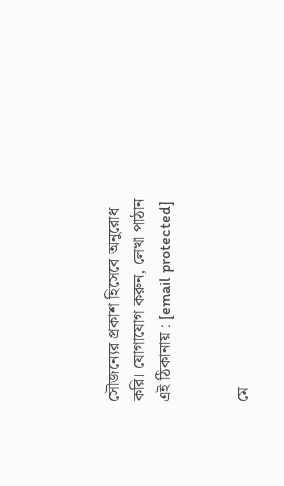সৌজন্যের প্রকাশ হিসেবে অনুরোধ করি। যোগাযোগ করুন, লেখা পাঠান এই ঠিকানায় : [email protected]


মে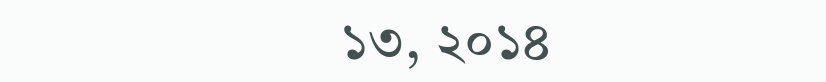১৩, ২০১৪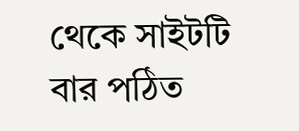থেকে সাইটটি বার পঠিত